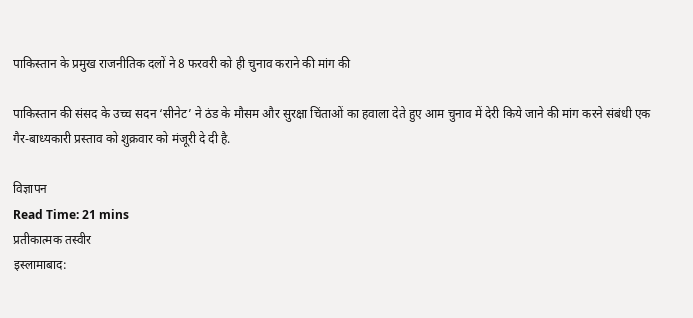पाकिस्तान के प्रमुख राजनीतिक दलों ने 8 फरवरी को ही चुनाव कराने की मांग की

पाकिस्तान की संसद के उच्च सदन ‘सीनेट’ ने ठंड के मौसम और सुरक्षा चिंताओं का हवाला देते हुए आम चुनाव में देरी किये जाने की मांग करने संबंधी एक गैर-बाध्यकारी प्रस्ताव को शुक्रवार को मंजूरी दे दी है.

विज्ञापन
Read Time: 21 mins
प्रतीकात्मक तस्वीर
इस्लामाबाद: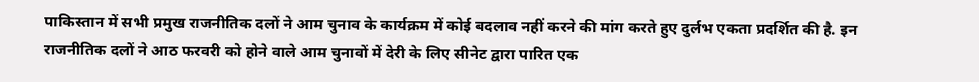पाकिस्तान में सभी प्रमुख राजनीतिक दलों ने आम चुनाव के कार्यक्रम में कोई बदलाव नहीं करने की मांग करते हुए दुर्लभ एकता प्रदर्शित की है. इन राजनीतिक दलों ने आठ फरवरी को होने वाले आम चुनावों में देरी के लिए सीनेट द्वारा पारित एक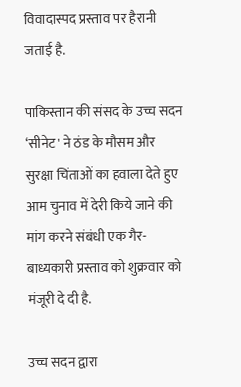विवादास्पद प्रस्ताव पर हैरानी जताई है.

पाकिस्तान की संसद के उच्च सदन ‘सीनेट' ने ठंड के मौसम और सुरक्षा चिंताओं का हवाला देते हुए आम चुनाव में देरी किये जाने की मांग करने संबंधी एक गैर-बाध्यकारी प्रस्ताव को शुक्रवार को मंजूरी दे दी है.

उच्च सदन द्वारा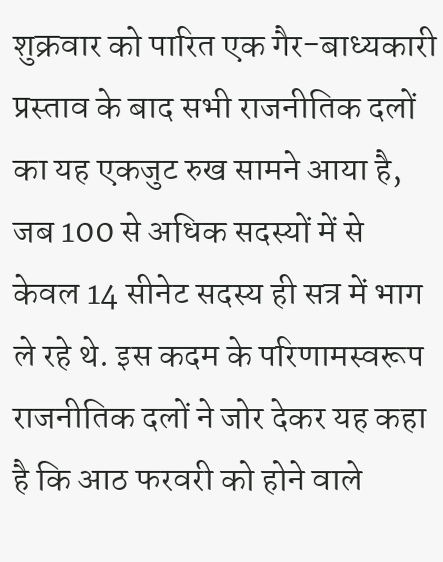शुक्रवार को पारित एक गैर-बाध्यकारी प्रस्ताव के बाद सभी राजनीतिक दलों का यह एकजुट रुख सामने आया है, जब 100 से अधिक सदस्यों में से केवल 14 सीनेट सदस्य ही सत्र में भाग ले रहे थे. इस कदम के परिणामस्वरूप राजनीतिक दलों ने जोर देकर यह कहा है कि आठ फरवरी को होने वाले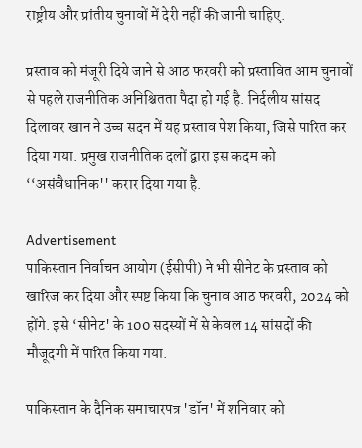राष्ट्रीय और प्रांतीय चुनावों में देरी नहीं की जानी चाहिए.

प्रस्ताव को मंजूरी दिये जाने से आठ फरवरी को प्रस्तावित आम चुनावों से पहले राजनीतिक अनिश्चितता पैदा हो गई है. निर्दलीय सांसद दिलावर खान ने उच्च सदन में यह प्रस्ताव पेश किया, जिसे पारित कर दिया गया. प्रमुख राजनीतिक दलों द्वारा इस कदम को ‘‘असंवैधानिक'' करार दिया गया है.

Advertisement
पाकिस्तान निर्वाचन आयोग (ईसीपी) ने भी सीनेट के प्रस्ताव को खारिज कर दिया और स्पष्ट किया कि चुनाव आठ फरवरी, 2024 को होंगे. इसे ‘सीनेट' के 100 सदस्यों में से केवल 14 सांसदों की मौजूदगी में पारित किया गया.

पाकिस्तान के दैनिक समाचारपत्र 'डॉन' में शनिवार को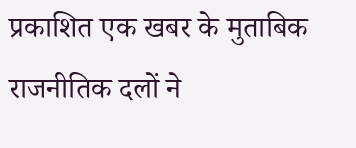प्रकाशित एक खबर के मुताबिक राजनीतिक दलों ने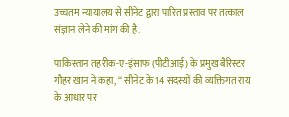उच्चतम न्यायालय से सीनेट द्वारा पारित प्रस्ताव पर तत्काल संज्ञान लेने की मांग की है.

पाकिस्तान तहरीक-ए-इंसाफ (पीटीआई) के प्रमुख बैरिस्टर गौहर खान ने कहा, ‘‘ सीनेट के 14 सदस्यों की व्यक्तिगत राय के आधार पर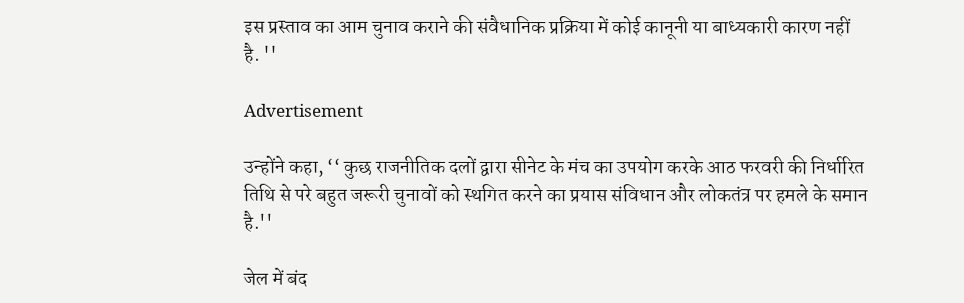इस प्रस्ताव का आम चुनाव कराने की संवैधानिक प्रक्रिया में कोई कानूनी या बाध्यकारी कारण नहीं है. ''

Advertisement

उन्होंने कहा, ‘‘ कुछ राजनीतिक दलों द्वारा सीनेट के मंच का उपयोग करके आठ फरवरी की निर्धारित तिथि से परे बहुत जरूरी चुनावों को स्थगित करने का प्रयास संविधान और लोकतंत्र पर हमले के समान है.''

जेल में बंद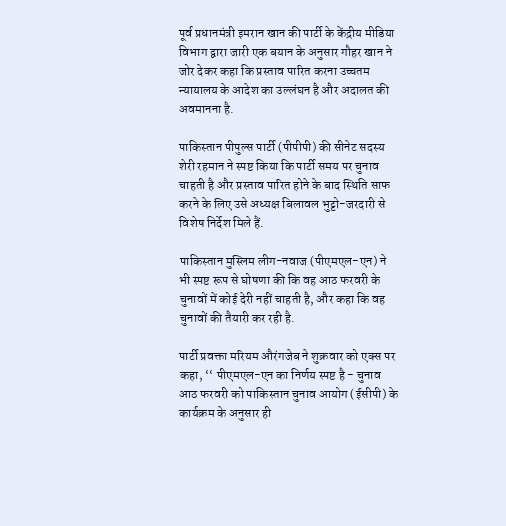पूर्व प्रधानमंत्री इमरान खान की पार्टी के केंद्रीय मीडिया विभाग द्वारा जारी एक बयान के अनुसार गौहर खान ने जोर देकर कहा कि प्रस्ताव पारित करना उच्चतम न्यायालय के आदेश का उल्लंघन है और अदालत की अवमानना है.

पाकिस्तान पीपुल्स पार्टी (पीपीपी) की सीनेट सदस्य शेरी रहमान ने स्पष्ट किया कि पार्टी समय पर चुनाव चाहती है और प्रस्ताव पारित होने के बाद स्थिति साफ करने के लिए उसे अध्यक्ष बिलावल भुट्टो-जरदारी से विशेष निर्देश मिले हैं.

पाकिस्तान मुस्लिम लीग-नवाज (पीएमएल-एन) ने भी स्पष्ट रूप से घोषणा की कि वह आठ फरवरी के चुनावों में कोई देरी नहीं चाहती है, और कहा कि वह चुनावों की तैयारी कर रही है.

पार्टी प्रवक्ता मरियम औरंगजेब ने शुक्रवार को एक्स पर कहा, ‘‘ पीएमएल-एन का निर्णय स्पष्ट है - चुनाव आठ फरवरी को पाकिस्तान चुनाव आयोग (ईसीपी) के कार्यक्रम के अनुसार ही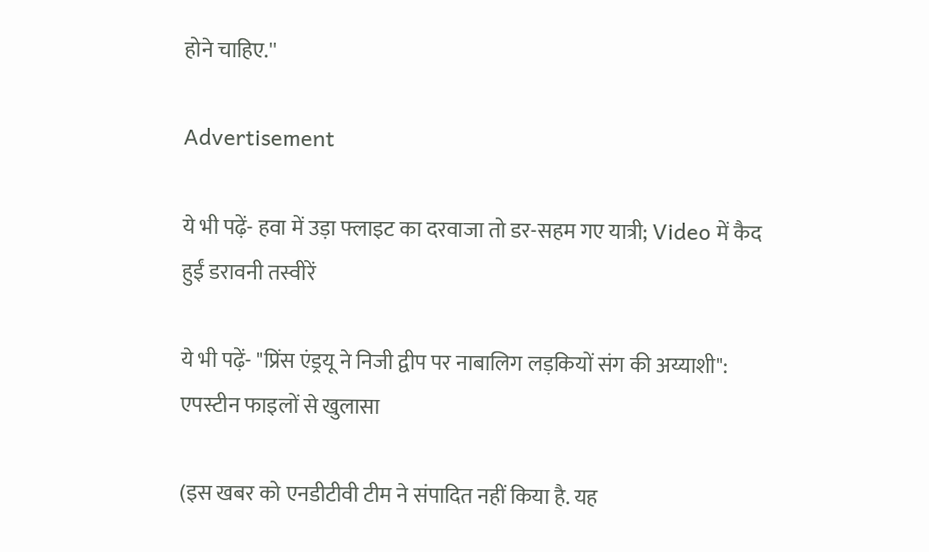होने चाहिए.''

Advertisement

ये भी पढ़ें- हवा में उड़ा फ्लाइट का दरवाजा तो डर-सहम गए यात्री; Video में कैद हुईं डरावनी तस्वीरें

ये भी पढ़ें- "प्रिंस एंड्रयू ने निजी द्वीप पर नाबालिग लड़कियों संग की अय्याशी": एपस्टीन फाइलों से खुलासा

(इस खबर को एनडीटीवी टीम ने संपादित नहीं किया है. यह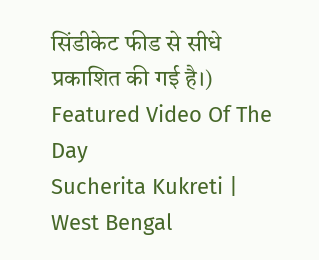सिंडीकेट फीड से सीधे प्रकाशित की गई है।)
Featured Video Of The Day
Sucherita Kukreti | West Bengal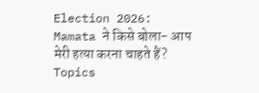Election 2026: Mamata ने किसे बोला- आप मेरी हत्या करना चाहते हैं?
Topics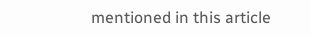mentioned in this article